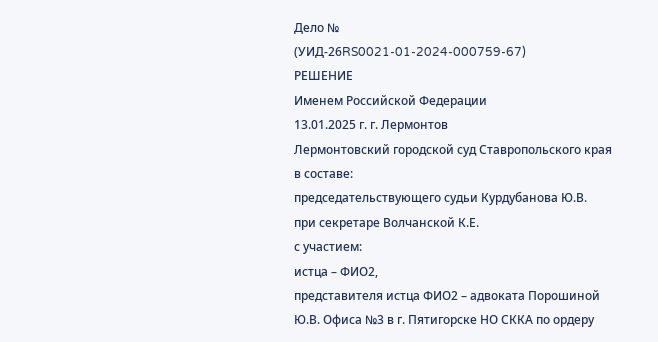Дело №
(УИД-26RS0021-01-2024-000759-67)
РЕШЕНИЕ
Именем Российской Федерации
13.01.2025 г. г. Лермонтов
Лермонтовский городской суд Ставропольского края в составе:
председательствующего судьи Курдубанова Ю.В.
при секретаре Волчанской К.Е.
с участием:
истца – ФИО2,
представителя истца ФИО2 – адвоката Порошиной Ю.В. Офиса №3 в г. Пятигорске НО СККА по ордеру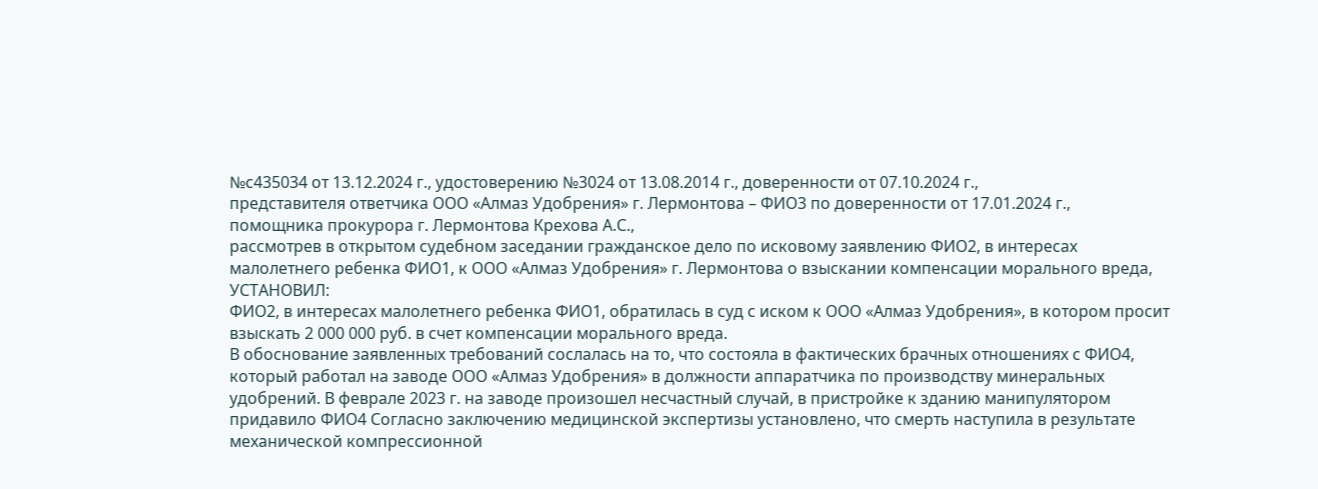№с435034 от 13.12.2024 г., удостоверению №3024 от 13.08.2014 г., доверенности от 07.10.2024 г.,
представителя ответчика ООО «Алмаз Удобрения» г. Лермонтова – ФИО3 по доверенности от 17.01.2024 г.,
помощника прокурора г. Лермонтова Крехова А.С.,
рассмотрев в открытом судебном заседании гражданское дело по исковому заявлению ФИО2, в интересах малолетнего ребенка ФИО1, к ООО «Алмаз Удобрения» г. Лермонтова о взыскании компенсации морального вреда,
УСТАНОВИЛ:
ФИО2, в интересах малолетнего ребенка ФИО1, обратилась в суд с иском к ООО «Алмаз Удобрения», в котором просит взыскать 2 000 000 руб. в счет компенсации морального вреда.
В обоснование заявленных требований сослалась на то, что состояла в фактических брачных отношениях с ФИО4, который работал на заводе ООО «Алмаз Удобрения» в должности аппаратчика по производству минеральных удобрений. В феврале 2023 г. на заводе произошел несчастный случай, в пристройке к зданию манипулятором придавило ФИО4 Согласно заключению медицинской экспертизы установлено, что смерть наступила в результате механической компрессионной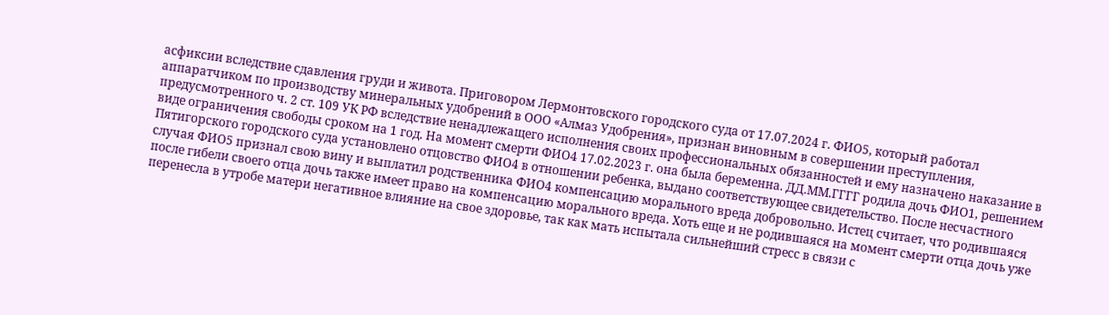асфиксии вследствие сдавления груди и живота. Приговором Лермонтовского городского суда от 17.07.2024 г. ФИО5, который работал аппаратчиком по производству минеральных удобрений в ООО «Алмаз Удобрения», признан виновным в совершении преступления, предусмотренного ч. 2 ст. 109 УК РФ вследствие ненадлежащего исполнения своих профессиональных обязанностей и ему назначено наказание в виде ограничения свободы сроком на 1 год. На момент смерти ФИО4 17.02.2023 г. она была беременна. ДД.ММ.ГГГГ родила дочь ФИО1, решением Пятигорского городского суда установлено отцовство ФИО4 в отношении ребенка, выдано соответствующее свидетельство. После несчастного случая ФИО5 признал свою вину и выплатил родственника ФИО4 компенсацию морального вреда добровольно. Истец считает, что родившаяся после гибели своего отца дочь также имеет право на компенсацию морального вреда. Хоть еще и не родившаяся на момент смерти отца дочь уже перенесла в утробе матери негативное влияние на свое здоровье, так как мать испытала сильнейший стресс в связи с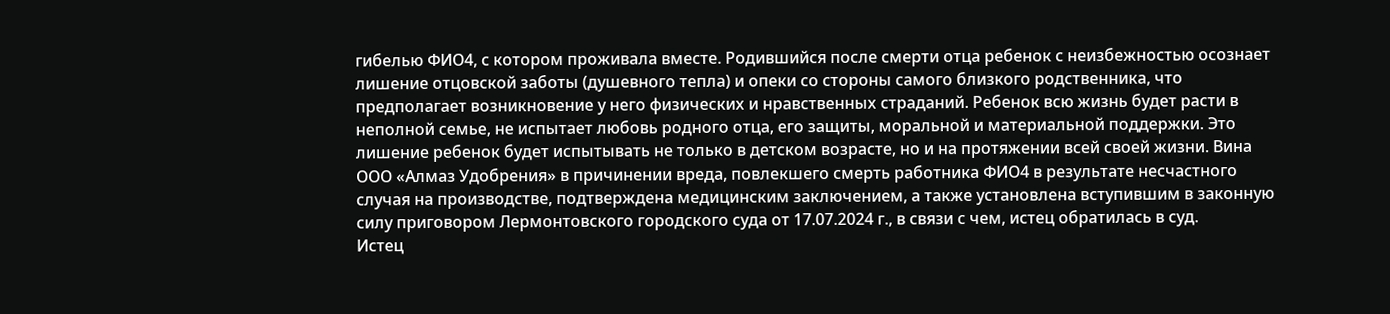гибелью ФИО4, с котором проживала вместе. Родившийся после смерти отца ребенок с неизбежностью осознает лишение отцовской заботы (душевного тепла) и опеки со стороны самого близкого родственника, что предполагает возникновение у него физических и нравственных страданий. Ребенок всю жизнь будет расти в неполной семье, не испытает любовь родного отца, его защиты, моральной и материальной поддержки. Это лишение ребенок будет испытывать не только в детском возрасте, но и на протяжении всей своей жизни. Вина ООО «Алмаз Удобрения» в причинении вреда, повлекшего смерть работника ФИО4 в результате несчастного случая на производстве, подтверждена медицинским заключением, а также установлена вступившим в законную силу приговором Лермонтовского городского суда от 17.07.2024 г., в связи с чем, истец обратилась в суд.
Истец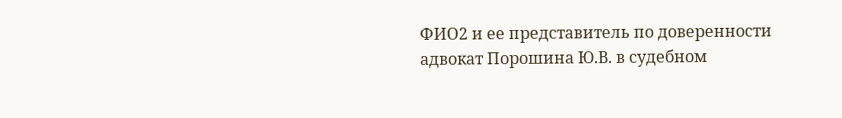ФИО2 и ее представитель по доверенности адвокат Порошина Ю.В. в судебном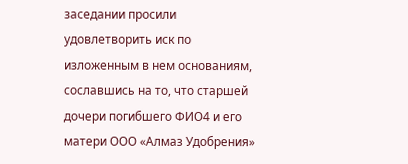заседании просили удовлетворить иск по изложенным в нем основаниям, сославшись на то, что старшей дочери погибшего ФИО4 и его матери ООО «Алмаз Удобрения»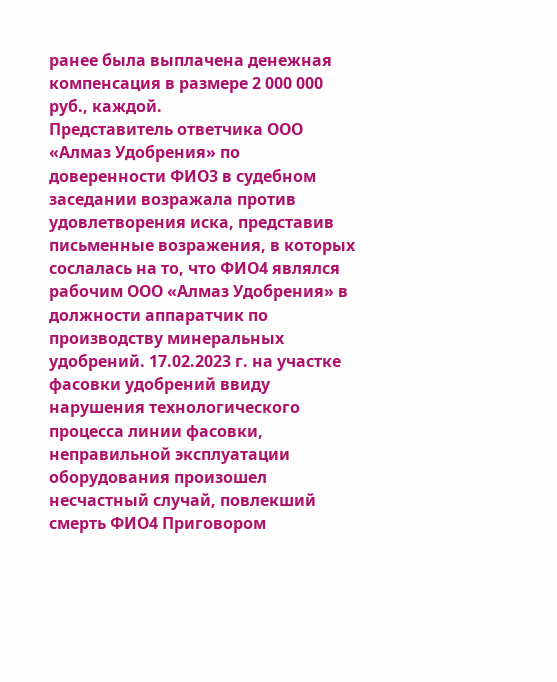ранее была выплачена денежная компенсация в размере 2 000 000 руб., каждой.
Представитель ответчика ООО «Алмаз Удобрения» по доверенности ФИО3 в судебном заседании возражала против удовлетворения иска, представив письменные возражения, в которых сослалась на то, что ФИО4 являлся рабочим ООО «Алмаз Удобрения» в должности аппаратчик по производству минеральных удобрений. 17.02.2023 г. на участке фасовки удобрений ввиду нарушения технологического процесса линии фасовки, неправильной эксплуатации оборудования произошел несчастный случай, повлекший смерть ФИО4 Приговором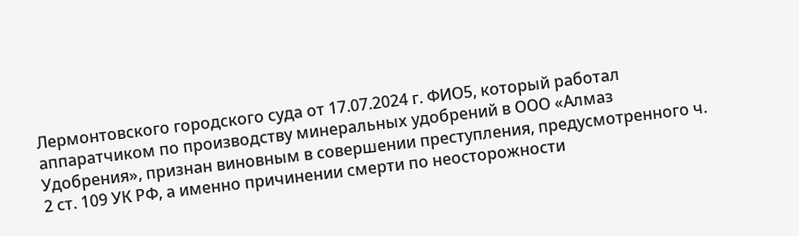Лермонтовского городского суда от 17.07.2024 г. ФИО5, который работал аппаратчиком по производству минеральных удобрений в ООО «Алмаз Удобрения», признан виновным в совершении преступления, предусмотренного ч. 2 ст. 109 УК РФ, а именно причинении смерти по неосторожности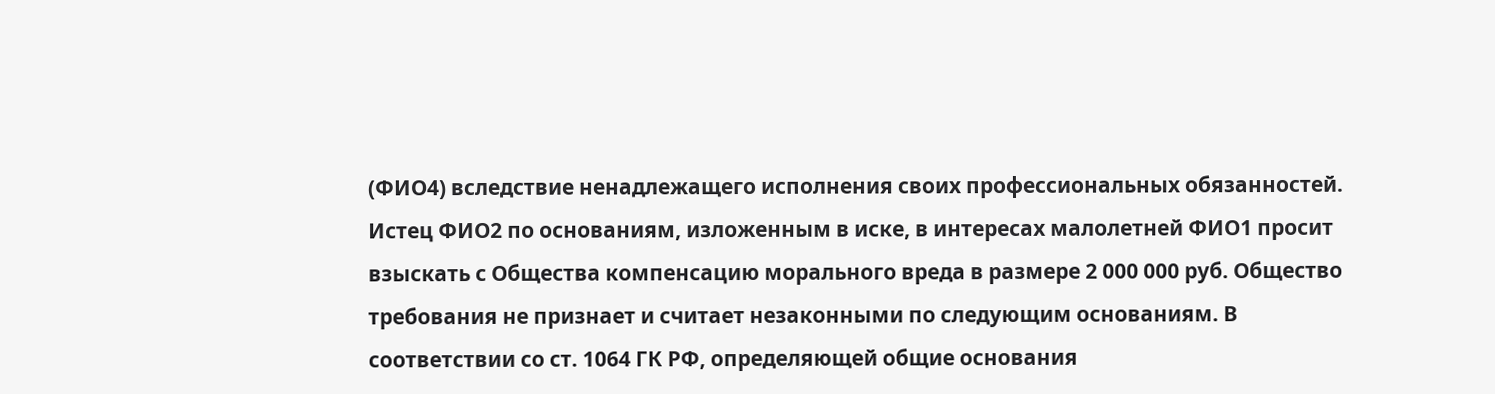(ФИО4) вследствие ненадлежащего исполнения своих профессиональных обязанностей. Истец ФИО2 по основаниям, изложенным в иске, в интересах малолетней ФИО1 просит взыскать с Общества компенсацию морального вреда в размере 2 000 000 руб. Общество требования не признает и считает незаконными по следующим основаниям. В соответствии со ст. 1064 ГК РФ, определяющей общие основания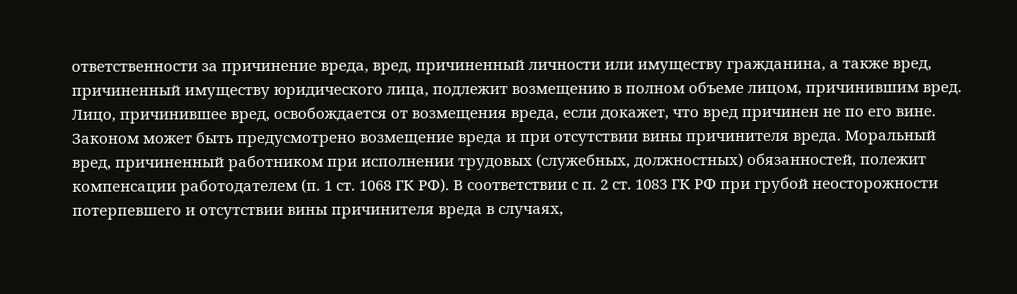ответственности за причинение вреда, вред, причиненный личности или имуществу гражданина, а также вред, причиненный имуществу юридического лица, подлежит возмещению в полном объеме лицом, причинившим вред. Лицо, причинившее вред, освобождается от возмещения вреда, если докажет, что вред причинен не по его вине. Законом может быть предусмотрено возмещение вреда и при отсутствии вины причинителя вреда. Моральный вред, причиненный работником при исполнении трудовых (служебных, должностных) обязанностей, полежит компенсации работодателем (п. 1 ст. 1068 ГК РФ). В соответствии с п. 2 ст. 1083 ГК РФ при грубой неосторожности потерпевшего и отсутствии вины причинителя вреда в случаях,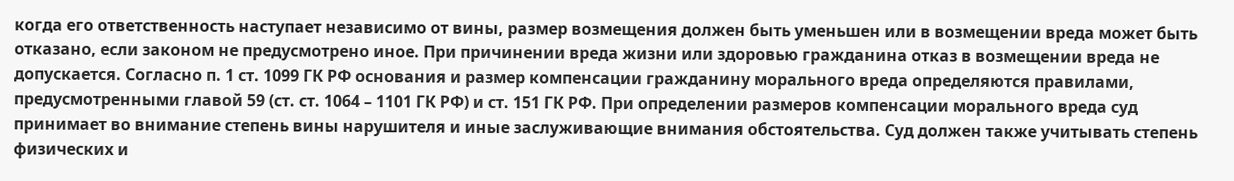когда его ответственность наступает независимо от вины, размер возмещения должен быть уменьшен или в возмещении вреда может быть отказано, если законом не предусмотрено иное. При причинении вреда жизни или здоровью гражданина отказ в возмещении вреда не допускается. Согласно п. 1 ст. 1099 ГК РФ основания и размер компенсации гражданину морального вреда определяются правилами, предусмотренными главой 59 (ст. ст. 1064 – 1101 ГК РФ) и ст. 151 ГК РФ. При определении размеров компенсации морального вреда суд принимает во внимание степень вины нарушителя и иные заслуживающие внимания обстоятельства. Суд должен также учитывать степень физических и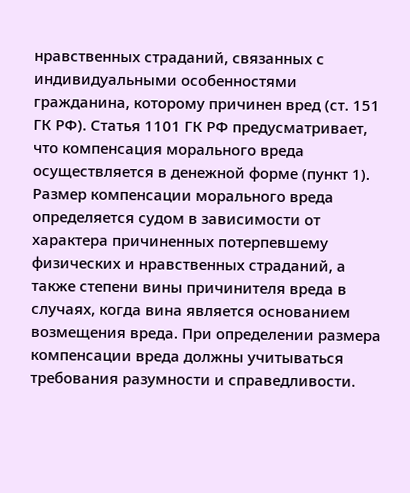нравственных страданий, связанных с индивидуальными особенностями гражданина, которому причинен вред (ст. 151 ГК РФ). Статья 1101 ГК РФ предусматривает, что компенсация морального вреда осуществляется в денежной форме (пункт 1). Размер компенсации морального вреда определяется судом в зависимости от характера причиненных потерпевшему физических и нравственных страданий, а также степени вины причинителя вреда в случаях, когда вина является основанием возмещения вреда. При определении размера компенсации вреда должны учитываться требования разумности и справедливости.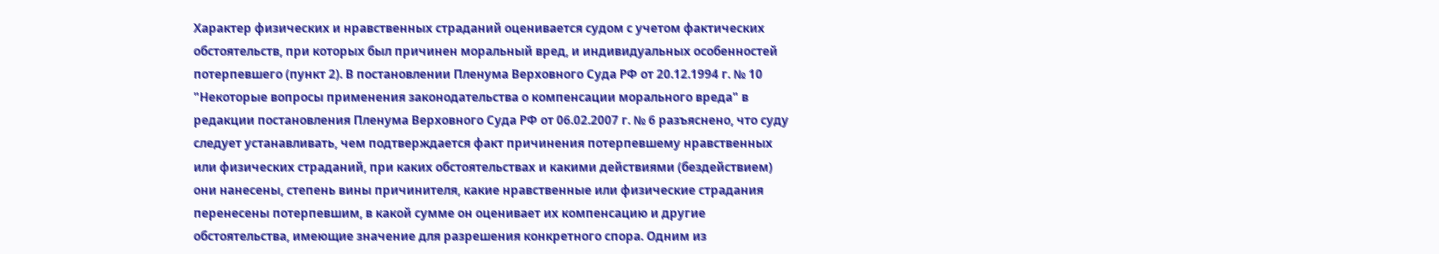Характер физических и нравственных страданий оценивается судом с учетом фактических обстоятельств, при которых был причинен моральный вред, и индивидуальных особенностей потерпевшего (пункт 2). В постановлении Пленума Верховного Суда РФ от 20.12.1994 г. № 10 "Некоторые вопросы применения законодательства о компенсации морального вреда" в редакции постановления Пленума Верховного Суда РФ от 06.02.2007 г. № 6 разъяснено, что суду следует устанавливать, чем подтверждается факт причинения потерпевшему нравственных или физических страданий, при каких обстоятельствах и какими действиями (бездействием) они нанесены, степень вины причинителя, какие нравственные или физические страдания перенесены потерпевшим, в какой сумме он оценивает их компенсацию и другие обстоятельства, имеющие значение для разрешения конкретного спора. Одним из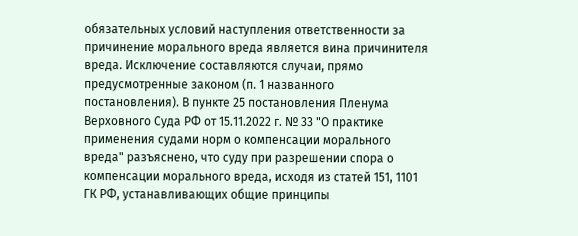обязательных условий наступления ответственности за причинение морального вреда является вина причинителя вреда. Исключение составляются случаи, прямо предусмотренные законом (п. 1 названного постановления). В пункте 25 постановления Пленума Верховного Суда РФ от 15.11.2022 г. № 33 "О практике применения судами норм о компенсации морального вреда" разъяснено, что суду при разрешении спора о компенсации морального вреда, исходя из статей 151, 1101 ГК РФ, устанавливающих общие принципы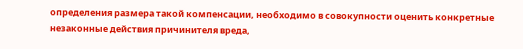определения размера такой компенсации, необходимо в совокупности оценить конкретные незаконные действия причинителя вреда,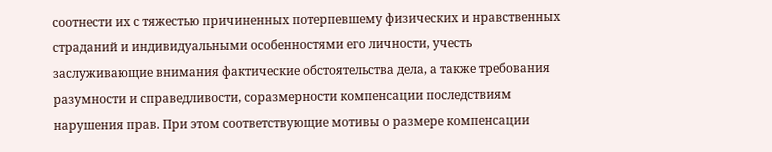соотнести их с тяжестью причиненных потерпевшему физических и нравственных страданий и индивидуальными особенностями его личности, учесть заслуживающие внимания фактические обстоятельства дела, а также требования разумности и справедливости, соразмерности компенсации последствиям нарушения прав. При этом соответствующие мотивы о размере компенсации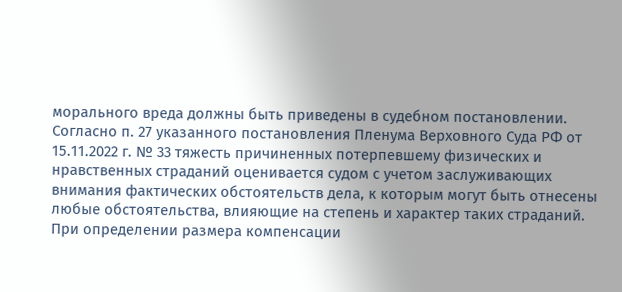морального вреда должны быть приведены в судебном постановлении. Согласно п. 27 указанного постановления Пленума Верховного Суда РФ от 15.11.2022 г. № 33 тяжесть причиненных потерпевшему физических и нравственных страданий оценивается судом с учетом заслуживающих внимания фактических обстоятельств дела, к которым могут быть отнесены любые обстоятельства, влияющие на степень и характер таких страданий. При определении размера компенсации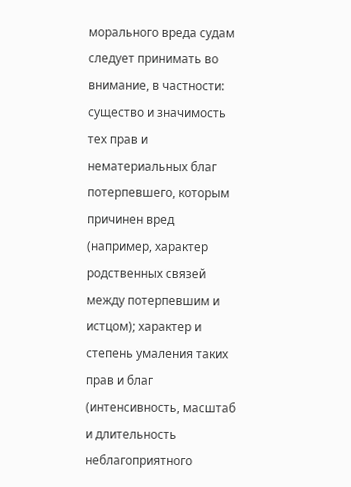морального вреда судам следует принимать во внимание, в частности: существо и значимость тех прав и нематериальных благ потерпевшего, которым причинен вред (например, характер родственных связей между потерпевшим и истцом); характер и степень умаления таких прав и благ (интенсивность, масштаб и длительность неблагоприятного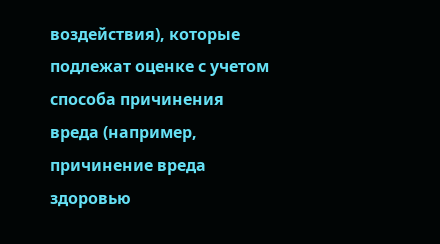воздействия), которые подлежат оценке с учетом способа причинения вреда (например, причинение вреда здоровью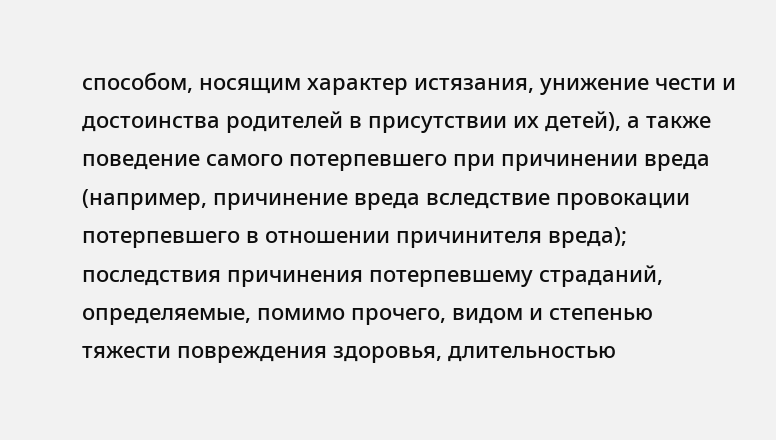способом, носящим характер истязания, унижение чести и достоинства родителей в присутствии их детей), а также поведение самого потерпевшего при причинении вреда (например, причинение вреда вследствие провокации потерпевшего в отношении причинителя вреда); последствия причинения потерпевшему страданий, определяемые, помимо прочего, видом и степенью тяжести повреждения здоровья, длительностью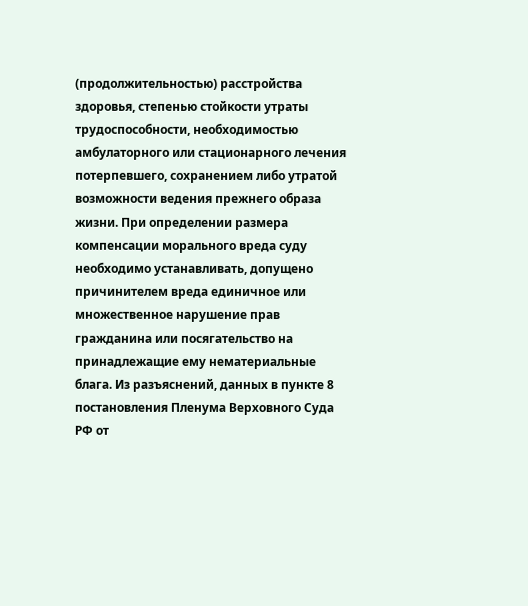(продолжительностью) расстройства здоровья, степенью стойкости утраты трудоспособности, необходимостью амбулаторного или стационарного лечения потерпевшего, сохранением либо утратой возможности ведения прежнего образа жизни. При определении размера компенсации морального вреда суду необходимо устанавливать, допущено причинителем вреда единичное или множественное нарушение прав гражданина или посягательство на принадлежащие ему нематериальные блага. Из разъяснений, данных в пункте 8 постановления Пленума Верховного Суда РФ от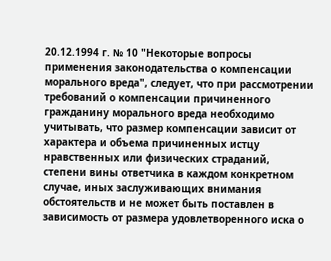20.12.1994 г. № 10 "Некоторые вопросы применения законодательства о компенсации морального вреда", следует, что при рассмотрении требований о компенсации причиненного гражданину морального вреда необходимо учитывать, что размер компенсации зависит от характера и объема причиненных истцу нравственных или физических страданий, степени вины ответчика в каждом конкретном случае, иных заслуживающих внимания обстоятельств и не может быть поставлен в зависимость от размера удовлетворенного иска о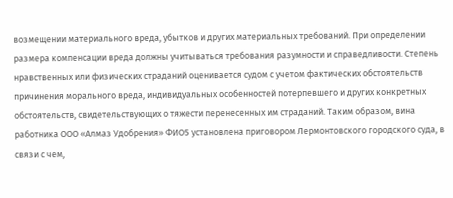возмещении материального вреда, убытков и других материальных требований. При определении размера компенсации вреда должны учитываться требования разумности и справедливости. Степень нравственных или физических страданий оценивается судом с учетом фактических обстоятельств причинения морального вреда, индивидуальных особенностей потерпевшего и других конкретных обстоятельств, свидетельствующих о тяжести перенесенных им страданий. Таким образом, вина работника ООО «Алмаз Удобрения» ФИО5 установлена приговором Лермонтовского городского суда, в связи с чем,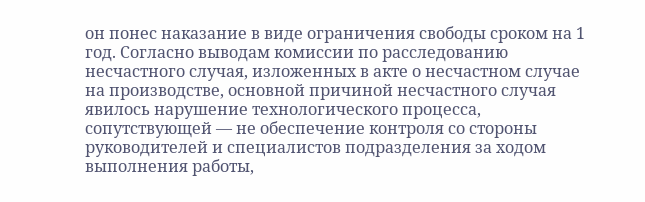он понес наказание в виде ограничения свободы сроком на 1 год. Согласно выводам комиссии по расследованию несчастного случая, изложенных в акте о несчастном случае на производстве, основной причиной несчастного случая явилось нарушение технологического процесса, сопутствующей — не обеспечение контроля со стороны руководителей и специалистов подразделения за ходом выполнения работы,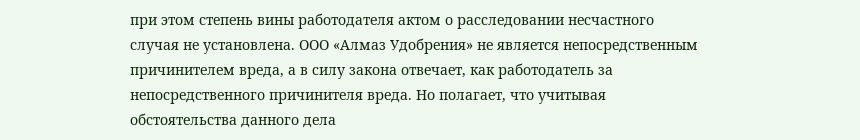при этом степень вины работодателя актом о расследовании несчастного случая не установлена. ООО «Алмаз Удобрения» не является непосредственным причинителем вреда, а в силу закона отвечает, как работодатель за непосредственного причинителя вреда. Но полагает, что учитывая обстоятельства данного дела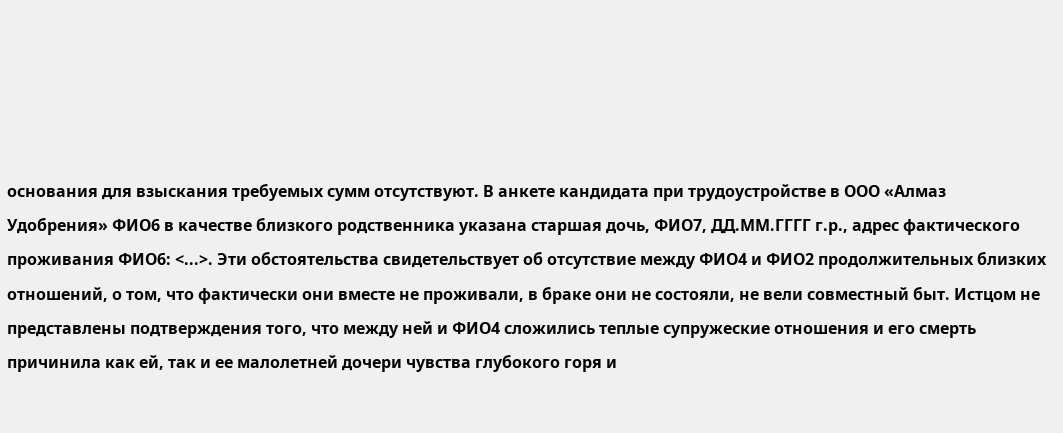основания для взыскания требуемых сумм отсутствуют. В анкете кандидата при трудоустройстве в ООО «Алмаз Удобрения» ФИО6 в качестве близкого родственника указана старшая дочь, ФИО7, ДД.ММ.ГГГГ г.р., адрес фактического проживания ФИО6: <...>. Эти обстоятельства свидетельствует об отсутствие между ФИО4 и ФИО2 продолжительных близких отношений, о том, что фактически они вместе не проживали, в браке они не состояли, не вели совместный быт. Истцом не представлены подтверждения того, что между ней и ФИО4 сложились теплые супружеские отношения и его смерть причинила как ей, так и ее малолетней дочери чувства глубокого горя и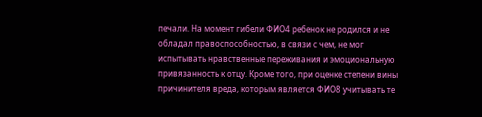печали. На момент гибели ФИО4 ребенок не родился и не обладал правоспособностью, в связи с чем, не мог испытывать нравственные переживания и эмоциональную привязанность к отцу. Кроме того, при оценке степени вины причинителя вреда, которым является ФИО8 учитывать те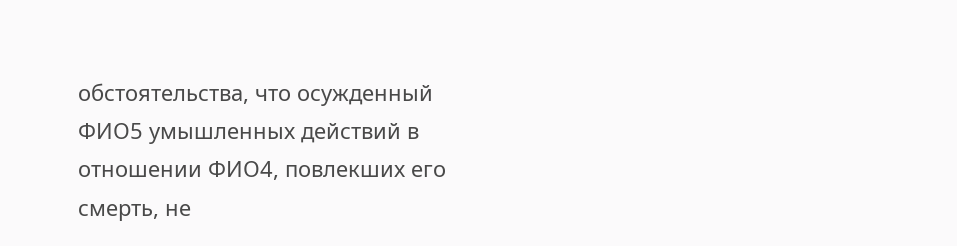обстоятельства, что осужденный ФИО5 умышленных действий в отношении ФИО4, повлекших его смерть, не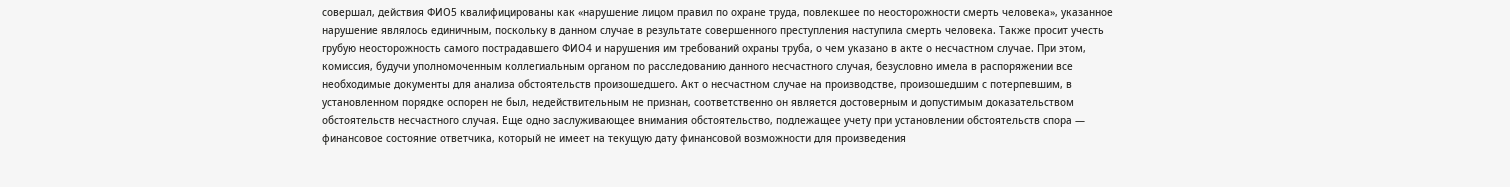совершал, действия ФИО5 квалифицированы как «нарушение лицом правил по охране труда, повлекшее по неосторожности смерть человека», указанное нарушение являлось единичным, поскольку в данном случае в результате совершенного преступления наступила смерть человека. Также просит учесть грубую неосторожность самого пострадавшего ФИО4 и нарушения им требований охраны труба, о чем указано в акте о несчастном случае. При этом, комиссия, будучи уполномоченным коллегиальным органом по расследованию данного несчастного случая, безусловно имела в распоряжении все необходимые документы для анализа обстоятельств произошедшего. Акт о несчастном случае на производстве, произошедшим с потерпевшим, в установленном порядке оспорен не был, недействительным не признан, соответственно он является достоверным и допустимым доказательством обстоятельств несчастного случая. Еще одно заслуживающее внимания обстоятельство, подлежащее учету при установлении обстоятельств спора — финансовое состояние ответчика, который не имеет на текущую дату финансовой возможности для произведения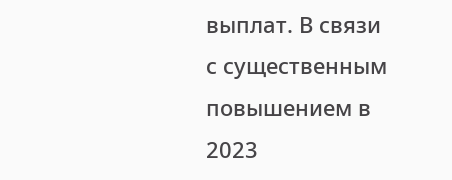выплат. В связи с существенным повышением в 2023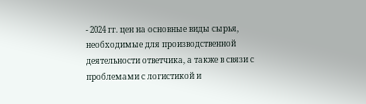- 2024 гг. цен на основные виды сырья, необходимые для производственной деятельности ответчика, а также в связи с проблемами с логистикой и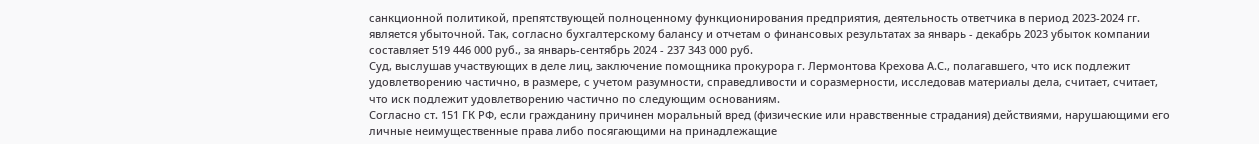санкционной политикой, препятствующей полноценному функционирования предприятия, деятельность ответчика в период 2023-2024 гг. является убыточной. Так, согласно бухгалтерскому балансу и отчетам о финансовых результатах за январь - декабрь 2023 убыток компании составляет 519 446 000 руб., за январь-сентябрь 2024 - 237 343 000 руб.
Суд, выслушав участвующих в деле лиц, заключение помощника прокурора г. Лермонтова Крехова А.С., полагавшего, что иск подлежит удовлетворению частично, в размере, с учетом разумности, справедливости и соразмерности, исследовав материалы дела, считает, считает, что иск подлежит удовлетворению частично по следующим основаниям.
Согласно ст. 151 ГК РФ, если гражданину причинен моральный вред (физические или нравственные страдания) действиями, нарушающими его личные неимущественные права либо посягающими на принадлежащие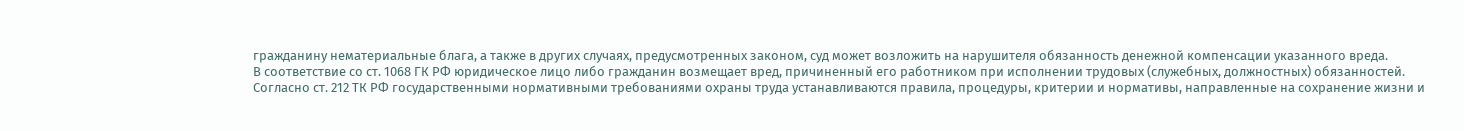гражданину нематериальные блага, а также в других случаях, предусмотренных законом, суд может возложить на нарушителя обязанность денежной компенсации указанного вреда.
В соответствие со ст. 1068 ГК РФ юридическое лицо либо гражданин возмещает вред, причиненный его работником при исполнении трудовых (служебных, должностных) обязанностей.
Согласно ст. 212 ТК РФ государственными нормативными требованиями охраны труда устанавливаются правила, процедуры, критерии и нормативы, направленные на сохранение жизни и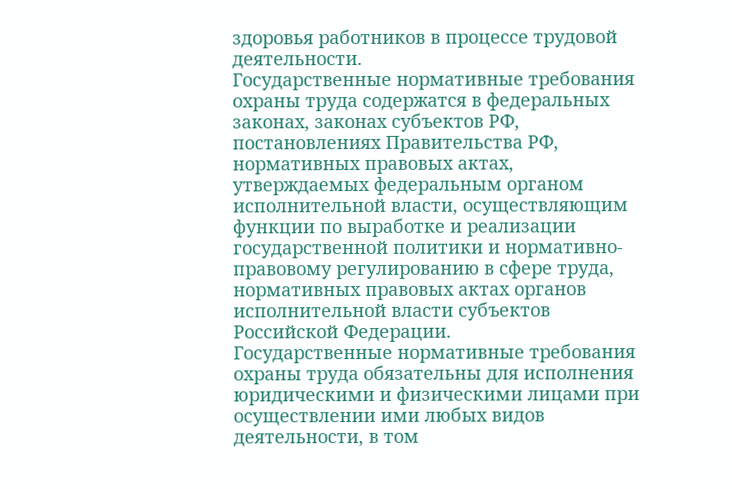здоровья работников в процессе трудовой деятельности.
Государственные нормативные требования охраны труда содержатся в федеральных законах, законах субъектов РФ, постановлениях Правительства РФ, нормативных правовых актах, утверждаемых федеральным органом исполнительной власти, осуществляющим функции по выработке и реализации государственной политики и нормативно-правовому регулированию в сфере труда, нормативных правовых актах органов исполнительной власти субъектов Российской Федерации.
Государственные нормативные требования охраны труда обязательны для исполнения юридическими и физическими лицами при осуществлении ими любых видов деятельности, в том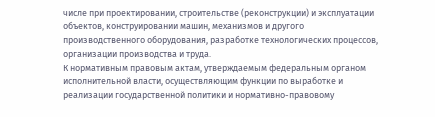числе при проектировании, строительстве (реконструкции) и эксплуатации объектов, конструировании машин, механизмов и другого производственного оборудования, разработке технологических процессов, организации производства и труда.
К нормативным правовым актам, утверждаемым федеральным органом исполнительной власти, осуществляющим функции по выработке и реализации государственной политики и нормативно-правовому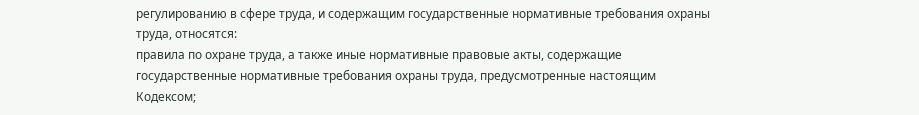регулированию в сфере труда, и содержащим государственные нормативные требования охраны труда, относятся:
правила по охране труда, а также иные нормативные правовые акты, содержащие государственные нормативные требования охраны труда, предусмотренные настоящим Кодексом;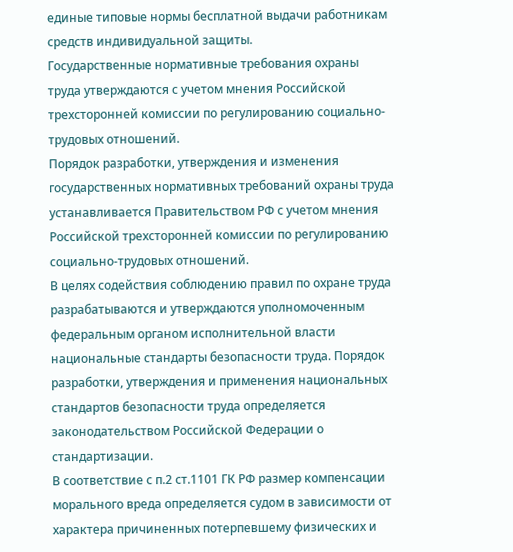единые типовые нормы бесплатной выдачи работникам средств индивидуальной защиты.
Государственные нормативные требования охраны труда утверждаются с учетом мнения Российской трехсторонней комиссии по регулированию социально-трудовых отношений.
Порядок разработки, утверждения и изменения государственных нормативных требований охраны труда устанавливается Правительством РФ с учетом мнения Российской трехсторонней комиссии по регулированию социально-трудовых отношений.
В целях содействия соблюдению правил по охране труда разрабатываются и утверждаются уполномоченным федеральным органом исполнительной власти национальные стандарты безопасности труда. Порядок разработки, утверждения и применения национальных стандартов безопасности труда определяется законодательством Российской Федерации о стандартизации.
В соответствие с п.2 ст.1101 ГК РФ размер компенсации морального вреда определяется судом в зависимости от характера причиненных потерпевшему физических и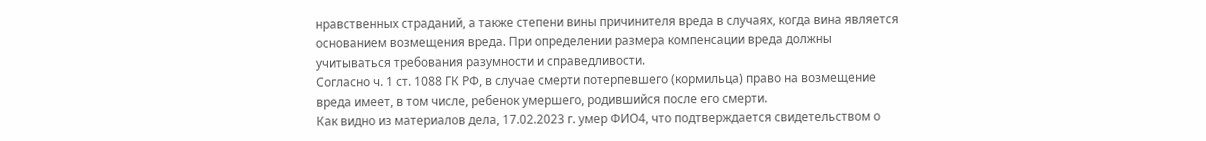нравственных страданий, а также степени вины причинителя вреда в случаях, когда вина является основанием возмещения вреда. При определении размера компенсации вреда должны учитываться требования разумности и справедливости.
Согласно ч. 1 ст. 1088 ГК РФ, в случае смерти потерпевшего (кормильца) право на возмещение вреда имеет, в том числе, ребенок умершего, родившийся после его смерти.
Как видно из материалов дела, 17.02.2023 г. умер ФИО4, что подтверждается свидетельством о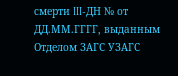смерти III-ДН № от ДД.ММ.ГГГГ, выданным Отделом ЗАГС УЗАГС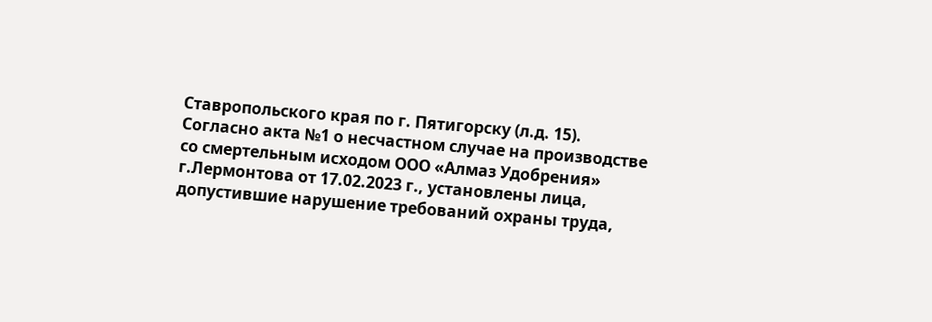Ставропольского края по г. Пятигорску (л.д. 15).
Согласно акта №1 о несчастном случае на производстве со смертельным исходом ООО «Алмаз Удобрения» г.Лермонтова от 17.02.2023 г., установлены лица, допустившие нарушение требований охраны труда,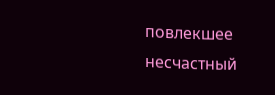повлекшее несчастный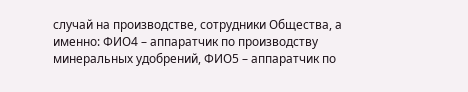случай на производстве, сотрудники Общества, а именно: ФИО4 – аппаратчик по производству минеральных удобрений, ФИО5 – аппаратчик по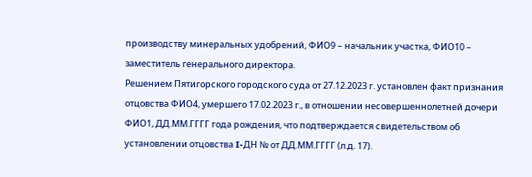производству минеральных удобрений, ФИО9 – начальник участка, ФИО10 – заместитель генерального директора.
Решением Пятигорского городского суда от 27.12.2023 г. установлен факт признания отцовства ФИО4, умершего 17.02.2023 г., в отношении несовершеннолетней дочери ФИО1, ДД.ММ.ГГГГ года рождения, что подтверждается свидетельством об установлении отцовства I-ДН № от ДД.ММ.ГГГГ (л.д. 17).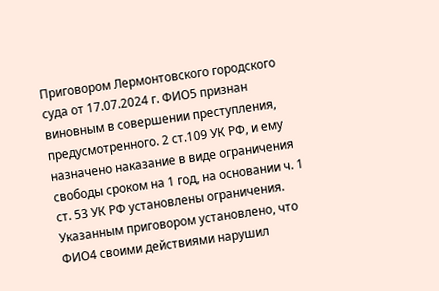Приговором Лермонтовского городского суда от 17.07.2024 г. ФИО5 признан виновным в совершении преступления, предусмотренного. 2 ст.109 УК РФ, и ему назначено наказание в виде ограничения свободы сроком на 1 год, на основании ч. 1 ст. 53 УК РФ установлены ограничения. Указанным приговором установлено, что ФИО4 своими действиями нарушил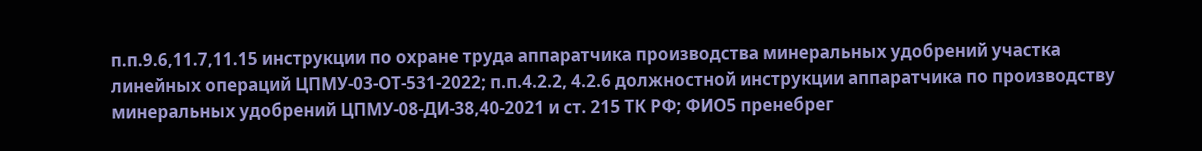п.п.9.6,11.7,11.15 инструкции по охране труда аппаратчика производства минеральных удобрений участка линейных операций ЦПМУ-03-ОТ-531-2022; п.п.4.2.2, 4.2.6 должностной инструкции аппаратчика по производству минеральных удобрений ЦПМУ-08-ДИ-38,40-2021 и ст. 215 ТК РФ; ФИО5 пренебрег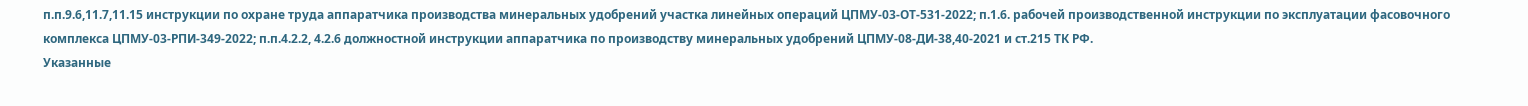п.п.9.6,11.7,11.15 инструкции по охране труда аппаратчика производства минеральных удобрений участка линейных операций ЦПМУ-03-ОТ-531-2022; п.1.6. рабочей производственной инструкции по эксплуатации фасовочного комплекса ЦПМУ-03-РПИ-349-2022; п.п.4.2.2, 4.2.6 должностной инструкции аппаратчика по производству минеральных удобрений ЦПМУ-08-ДИ-38,40-2021 и ст.215 ТК РФ.
Указанные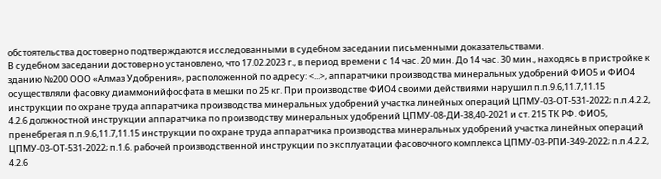обстоятельства достоверно подтверждаются исследованными в судебном заседании письменными доказательствами.
В судебном заседании достоверно установлено, что 17.02.2023 г., в период времени с 14 час. 20 мин. До 14 час. 30 мин., находясь в пристройке к зданию №200 ООО «Алмаз Удобрения», расположенной по адресу: <...>, аппаратчики производства минеральных удобрений ФИО5 и ФИО4 осуществляли фасовку диаммонийфосфата в мешки по 25 кг. При производстве ФИО4 своими действиями нарушил п.п.9.6,11.7,11.15 инструкции по охране труда аппаратчика производства минеральных удобрений участка линейных операций ЦПМУ-03-ОТ-531-2022; п.п.4.2.2, 4.2.6 должностной инструкции аппаратчика по производству минеральных удобрений ЦПМУ-08-ДИ-38,40-2021 и ст. 215 ТК РФ. ФИО5, пренебрегая п.п.9.6,11.7,11.15 инструкции по охране труда аппаратчика производства минеральных удобрений участка линейных операций ЦПМУ-03-ОТ-531-2022; п.1.6. рабочей производственной инструкции по эксплуатации фасовочного комплекса ЦПМУ-03-РПИ-349-2022; п.п.4.2.2, 4.2.6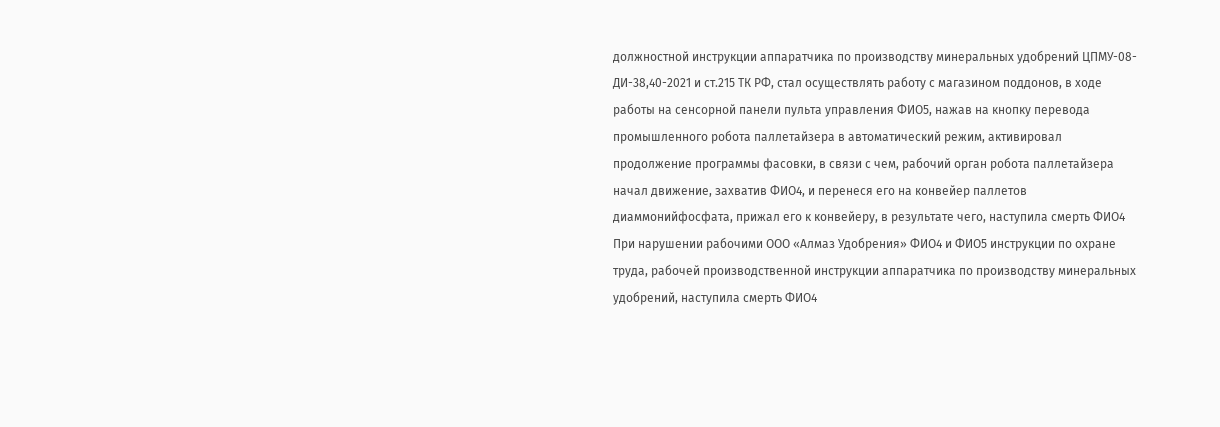должностной инструкции аппаратчика по производству минеральных удобрений ЦПМУ-08-ДИ-38,40-2021 и ст.215 ТК РФ, стал осуществлять работу с магазином поддонов, в ходе работы на сенсорной панели пульта управления ФИО5, нажав на кнопку перевода промышленного робота паллетайзера в автоматический режим, активировал продолжение программы фасовки, в связи с чем, рабочий орган робота паллетайзера начал движение, захватив ФИО4, и перенеся его на конвейер паллетов диаммонийфосфата, прижал его к конвейеру, в результате чего, наступила смерть ФИО4 При нарушении рабочими ООО «Алмаз Удобрения» ФИО4 и ФИО5 инструкции по охране труда, рабочей производственной инструкции аппаратчика по производству минеральных удобрений, наступила смерть ФИО4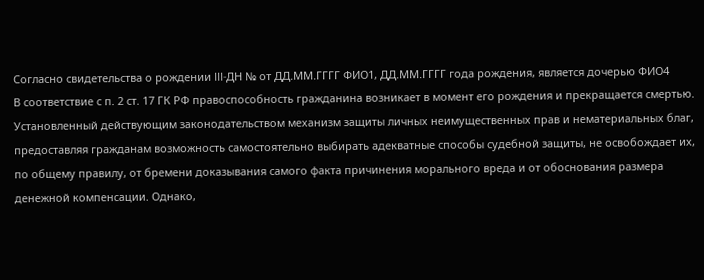Согласно свидетельства о рождении III-ДН № от ДД.ММ.ГГГГ ФИО1, ДД.ММ.ГГГГ года рождения, является дочерью ФИО4
В соответствие с п. 2 ст. 17 ГК РФ правоспособность гражданина возникает в момент его рождения и прекращается смертью.
Установленный действующим законодательством механизм защиты личных неимущественных прав и нематериальных благ, предоставляя гражданам возможность самостоятельно выбирать адекватные способы судебной защиты, не освобождает их, по общему правилу, от бремени доказывания самого факта причинения морального вреда и от обоснования размера денежной компенсации. Однако,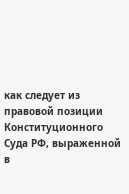как следует из правовой позиции Конституционного Суда РФ, выраженной в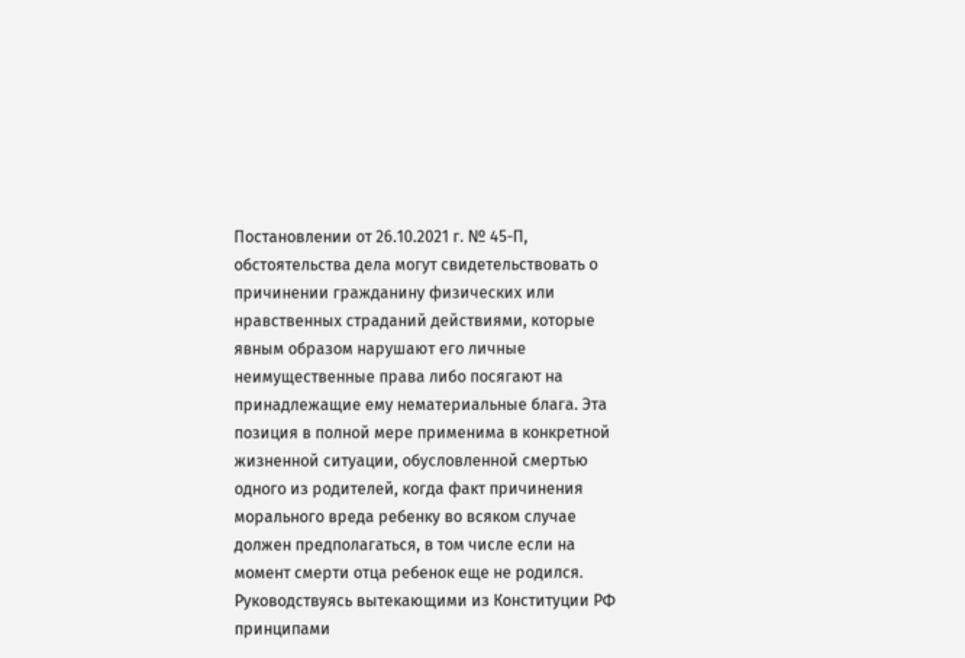Постановлении от 26.10.2021 г. № 45-П, обстоятельства дела могут свидетельствовать о причинении гражданину физических или нравственных страданий действиями, которые явным образом нарушают его личные неимущественные права либо посягают на принадлежащие ему нематериальные блага. Эта позиция в полной мере применима в конкретной жизненной ситуации, обусловленной смертью одного из родителей, когда факт причинения морального вреда ребенку во всяком случае должен предполагаться, в том числе если на момент смерти отца ребенок еще не родился.
Руководствуясь вытекающими из Конституции РФ принципами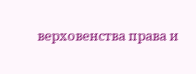верховенства права и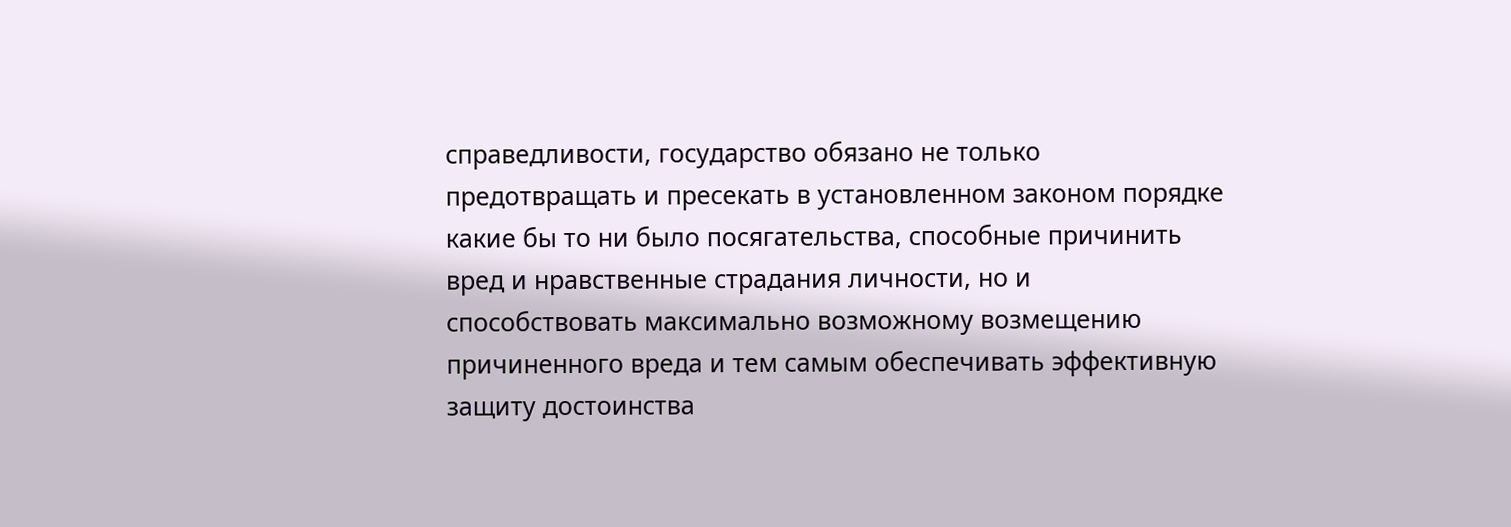справедливости, государство обязано не только предотвращать и пресекать в установленном законом порядке какие бы то ни было посягательства, способные причинить вред и нравственные страдания личности, но и способствовать максимально возможному возмещению причиненного вреда и тем самым обеспечивать эффективную защиту достоинства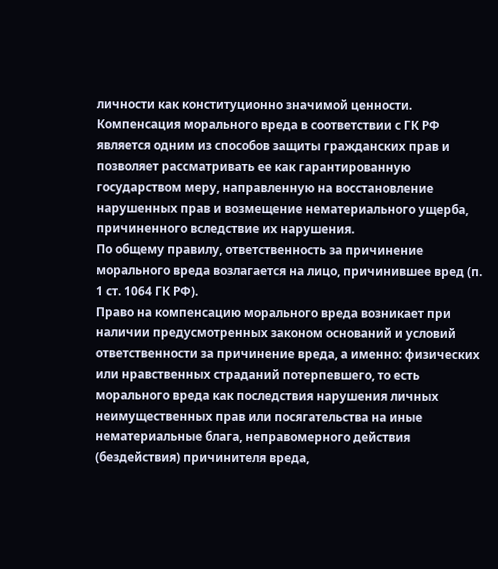личности как конституционно значимой ценности.
Компенсация морального вреда в соответствии с ГК РФ является одним из способов защиты гражданских прав и позволяет рассматривать ее как гарантированную государством меру, направленную на восстановление нарушенных прав и возмещение нематериального ущерба, причиненного вследствие их нарушения.
По общему правилу, ответственность за причинение морального вреда возлагается на лицо, причинившее вред (п. 1 ст. 1064 ГК РФ).
Право на компенсацию морального вреда возникает при наличии предусмотренных законом оснований и условий ответственности за причинение вреда, а именно: физических или нравственных страданий потерпевшего, то есть морального вреда как последствия нарушения личных неимущественных прав или посягательства на иные нематериальные блага, неправомерного действия (бездействия) причинителя вреда,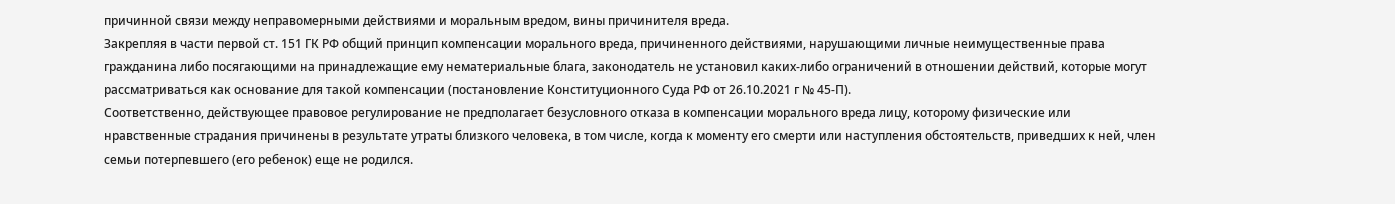причинной связи между неправомерными действиями и моральным вредом, вины причинителя вреда.
Закрепляя в части первой ст. 151 ГК РФ общий принцип компенсации морального вреда, причиненного действиями, нарушающими личные неимущественные права гражданина либо посягающими на принадлежащие ему нематериальные блага, законодатель не установил каких-либо ограничений в отношении действий, которые могут рассматриваться как основание для такой компенсации (постановление Конституционного Суда РФ от 26.10.2021 г № 45-П).
Соответственно, действующее правовое регулирование не предполагает безусловного отказа в компенсации морального вреда лицу, которому физические или нравственные страдания причинены в результате утраты близкого человека, в том числе, когда к моменту его смерти или наступления обстоятельств, приведших к ней, член семьи потерпевшего (его ребенок) еще не родился.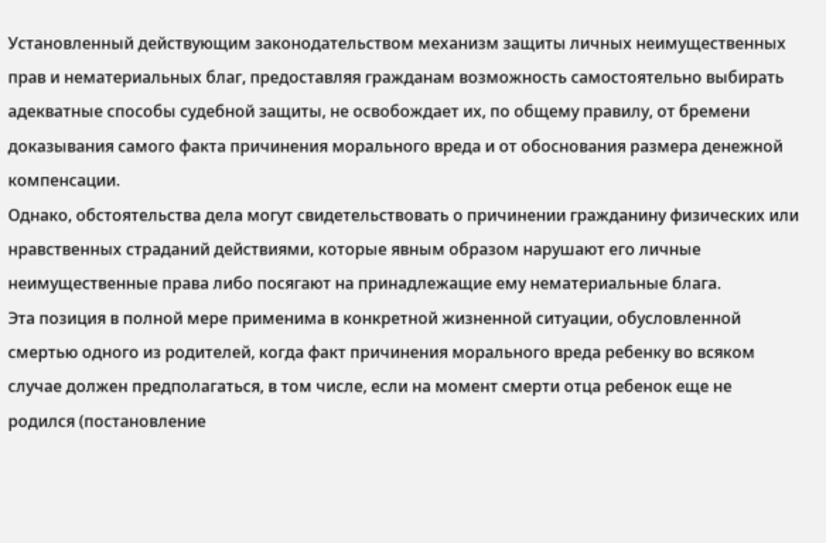Установленный действующим законодательством механизм защиты личных неимущественных прав и нематериальных благ, предоставляя гражданам возможность самостоятельно выбирать адекватные способы судебной защиты, не освобождает их, по общему правилу, от бремени доказывания самого факта причинения морального вреда и от обоснования размера денежной компенсации.
Однако, обстоятельства дела могут свидетельствовать о причинении гражданину физических или нравственных страданий действиями, которые явным образом нарушают его личные неимущественные права либо посягают на принадлежащие ему нематериальные блага.
Эта позиция в полной мере применима в конкретной жизненной ситуации, обусловленной смертью одного из родителей, когда факт причинения морального вреда ребенку во всяком случае должен предполагаться, в том числе, если на момент смерти отца ребенок еще не родился (постановление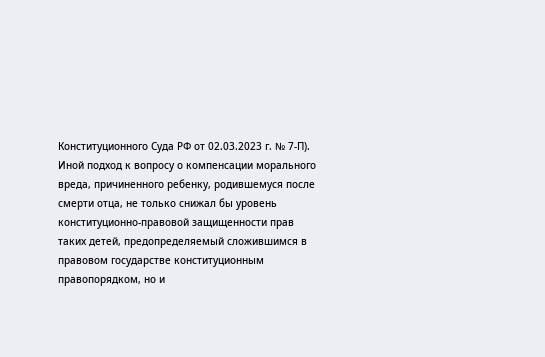Конституционного Суда РФ от 02.03.2023 г. № 7-П).
Иной подход к вопросу о компенсации морального вреда, причиненного ребенку, родившемуся после смерти отца, не только снижал бы уровень конституционно-правовой защищенности прав таких детей, предопределяемый сложившимся в правовом государстве конституционным правопорядком, но и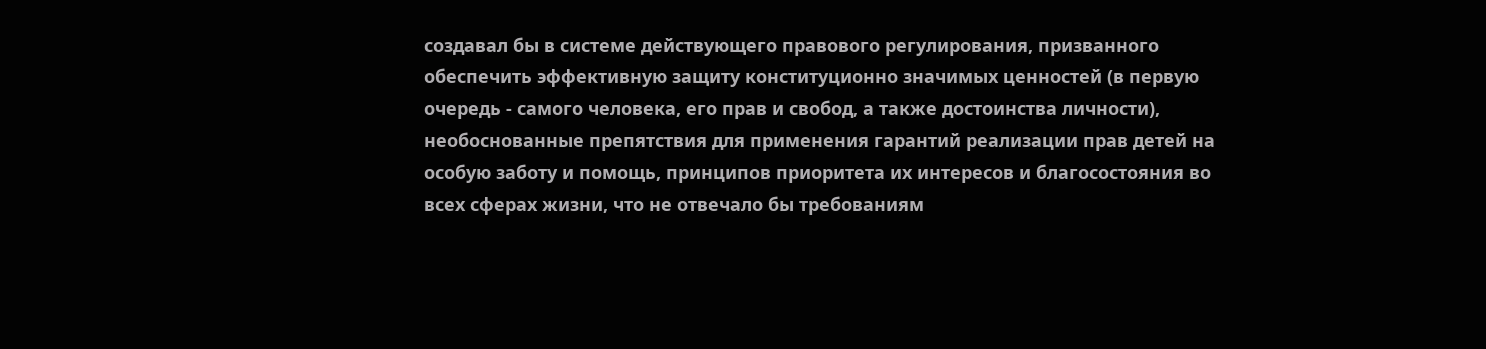создавал бы в системе действующего правового регулирования, призванного обеспечить эффективную защиту конституционно значимых ценностей (в первую очередь - самого человека, его прав и свобод, а также достоинства личности), необоснованные препятствия для применения гарантий реализации прав детей на особую заботу и помощь, принципов приоритета их интересов и благосостояния во всех сферах жизни, что не отвечало бы требованиям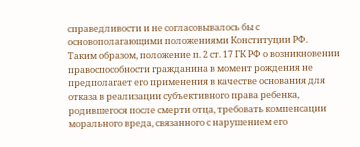справедливости и не согласовывалось бы с основополагающими положениями Конституции РФ.
Таким образом, положение п. 2 ст. 17 ГК РФ о возникновении правоспособности гражданина в момент рождения не предполагает его применения в качестве основания для отказа в реализации субъективного права ребенка, родившегося после смерти отца, требовать компенсации морального вреда, связанного с нарушением его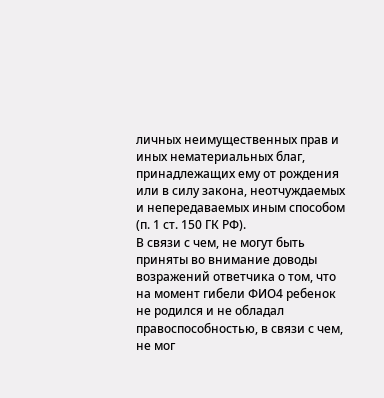личных неимущественных прав и иных нематериальных благ, принадлежащих ему от рождения или в силу закона, неотчуждаемых и непередаваемых иным способом (п. 1 ст. 150 ГК РФ).
В связи с чем, не могут быть приняты во внимание доводы возражений ответчика о том, что на момент гибели ФИО4 ребенок не родился и не обладал правоспособностью, в связи с чем, не мог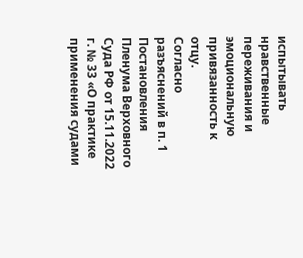испытывать нравственные переживания и эмоциональную привязанность к отцу.
Согласно разъяснений в п. 1 Постановления Пленума Верховного Суда РФ от 15.11.2022 г. № 33 «О практике применения судами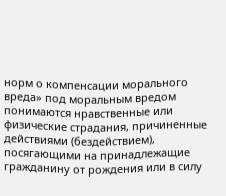норм о компенсации морального вреда» под моральным вредом понимаются нравственные или физические страдания, причиненные действиями (бездействием), посягающими на принадлежащие гражданину от рождения или в силу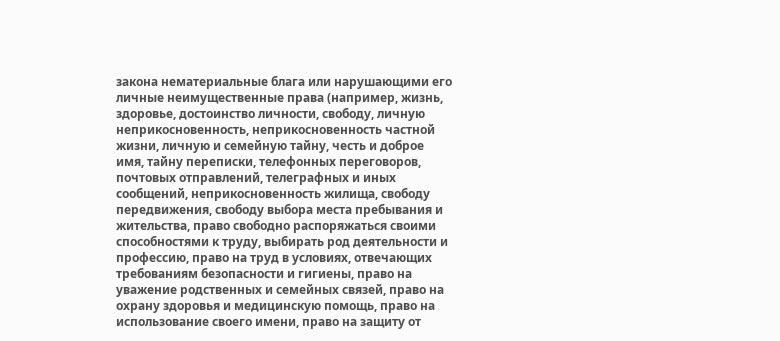закона нематериальные блага или нарушающими его личные неимущественные права (например, жизнь, здоровье, достоинство личности, свободу, личную неприкосновенность, неприкосновенность частной жизни, личную и семейную тайну, честь и доброе имя, тайну переписки, телефонных переговоров, почтовых отправлений, телеграфных и иных сообщений, неприкосновенность жилища, свободу передвижения, свободу выбора места пребывания и жительства, право свободно распоряжаться своими способностями к труду, выбирать род деятельности и профессию, право на труд в условиях, отвечающих требованиям безопасности и гигиены, право на уважение родственных и семейных связей, право на охрану здоровья и медицинскую помощь, право на использование своего имени, право на защиту от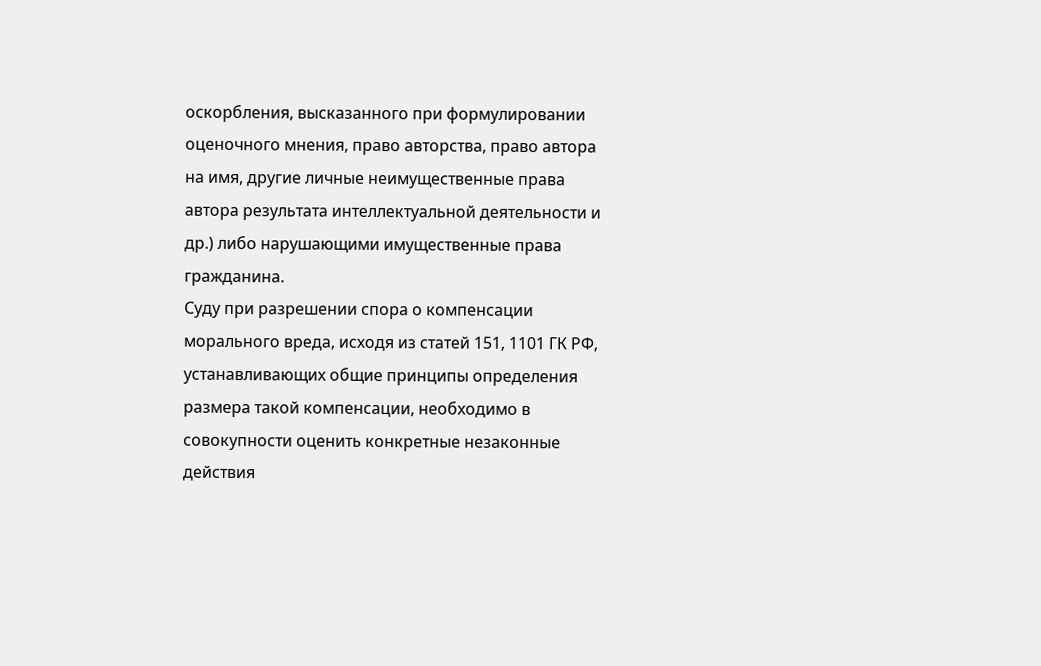оскорбления, высказанного при формулировании оценочного мнения, право авторства, право автора на имя, другие личные неимущественные права автора результата интеллектуальной деятельности и др.) либо нарушающими имущественные права гражданина.
Суду при разрешении спора о компенсации морального вреда, исходя из статей 151, 1101 ГК РФ, устанавливающих общие принципы определения размера такой компенсации, необходимо в совокупности оценить конкретные незаконные действия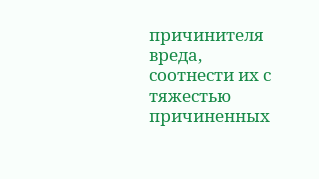причинителя вреда, соотнести их с тяжестью причиненных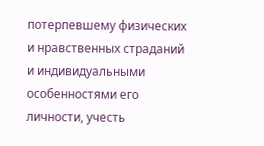потерпевшему физических и нравственных страданий и индивидуальными особенностями его личности, учесть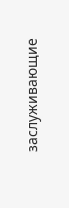заслуживающие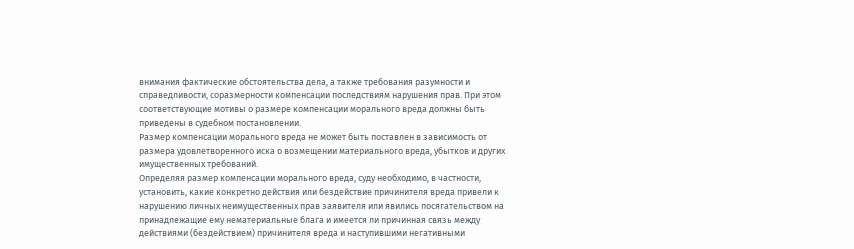внимания фактические обстоятельства дела, а также требования разумности и справедливости, соразмерности компенсации последствиям нарушения прав. При этом соответствующие мотивы о размере компенсации морального вреда должны быть приведены в судебном постановлении.
Размер компенсации морального вреда не может быть поставлен в зависимость от размера удовлетворенного иска о возмещении материального вреда, убытков и других имущественных требований.
Определяя размер компенсации морального вреда, суду необходимо, в частности, установить, какие конкретно действия или бездействие причинителя вреда привели к нарушению личных неимущественных прав заявителя или явились посягательством на принадлежащие ему нематериальные блага и имеется ли причинная связь между действиями (бездействием) причинителя вреда и наступившими негативными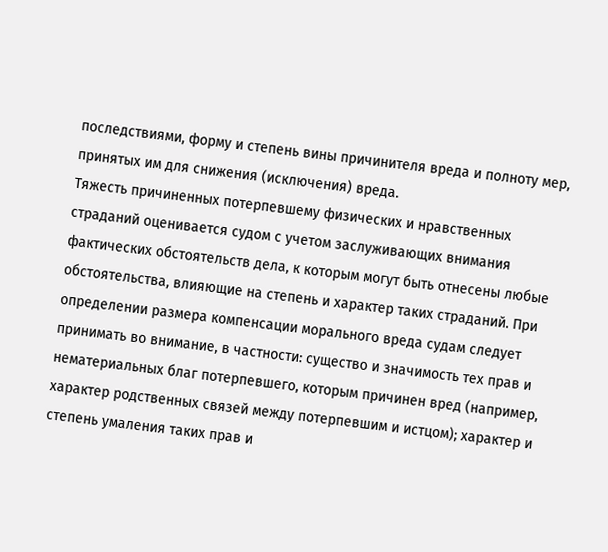последствиями, форму и степень вины причинителя вреда и полноту мер, принятых им для снижения (исключения) вреда.
Тяжесть причиненных потерпевшему физических и нравственных страданий оценивается судом с учетом заслуживающих внимания фактических обстоятельств дела, к которым могут быть отнесены любые обстоятельства, влияющие на степень и характер таких страданий. При определении размера компенсации морального вреда судам следует принимать во внимание, в частности: существо и значимость тех прав и нематериальных благ потерпевшего, которым причинен вред (например, характер родственных связей между потерпевшим и истцом); характер и степень умаления таких прав и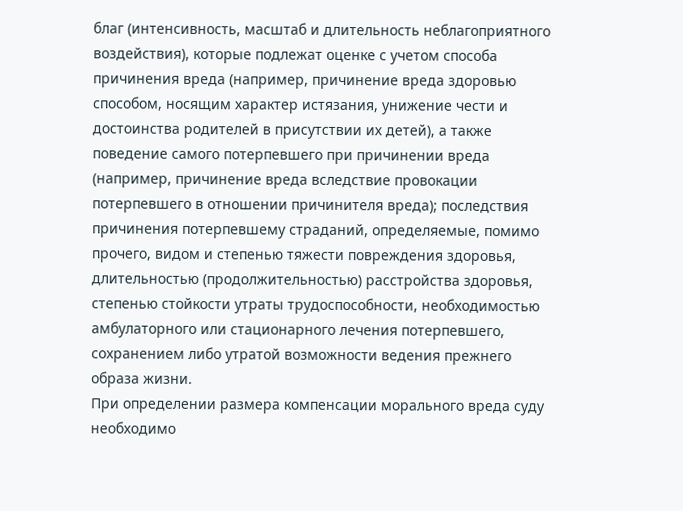благ (интенсивность, масштаб и длительность неблагоприятного воздействия), которые подлежат оценке с учетом способа причинения вреда (например, причинение вреда здоровью способом, носящим характер истязания, унижение чести и достоинства родителей в присутствии их детей), а также поведение самого потерпевшего при причинении вреда (например, причинение вреда вследствие провокации потерпевшего в отношении причинителя вреда); последствия причинения потерпевшему страданий, определяемые, помимо прочего, видом и степенью тяжести повреждения здоровья, длительностью (продолжительностью) расстройства здоровья, степенью стойкости утраты трудоспособности, необходимостью амбулаторного или стационарного лечения потерпевшего, сохранением либо утратой возможности ведения прежнего образа жизни.
При определении размера компенсации морального вреда суду необходимо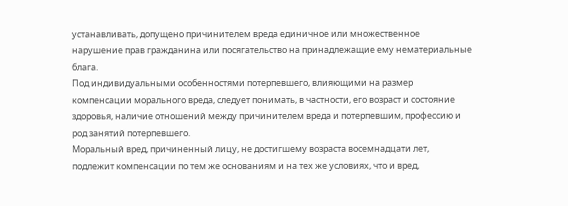устанавливать, допущено причинителем вреда единичное или множественное нарушение прав гражданина или посягательство на принадлежащие ему нематериальные блага.
Под индивидуальными особенностями потерпевшего, влияющими на размер компенсации морального вреда, следует понимать, в частности, его возраст и состояние здоровья, наличие отношений между причинителем вреда и потерпевшим, профессию и род занятий потерпевшего.
Моральный вред, причиненный лицу, не достигшему возраста восемнадцати лет, подлежит компенсации по тем же основаниям и на тех же условиях, что и вред,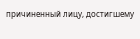причиненный лицу, достигшему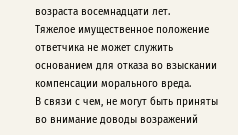возраста восемнадцати лет.
Тяжелое имущественное положение ответчика не может служить основанием для отказа во взыскании компенсации морального вреда.
В связи с чем, не могут быть приняты во внимание доводы возражений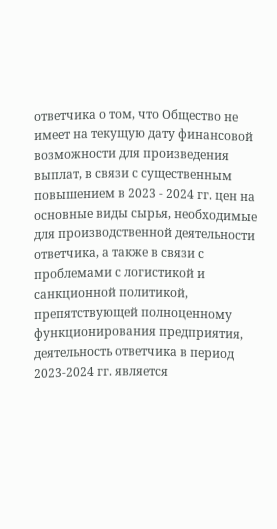ответчика о том, что Общество не имеет на текущую дату финансовой возможности для произведения выплат, в связи с существенным повышением в 2023 - 2024 гг. цен на основные виды сырья, необходимые для производственной деятельности ответчика, а также в связи с проблемами с логистикой и санкционной политикой, препятствующей полноценному функционирования предприятия, деятельность ответчика в период 2023-2024 гг. является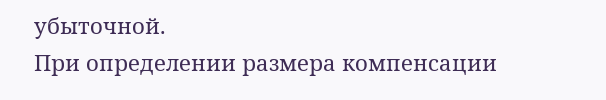убыточной.
При определении размера компенсации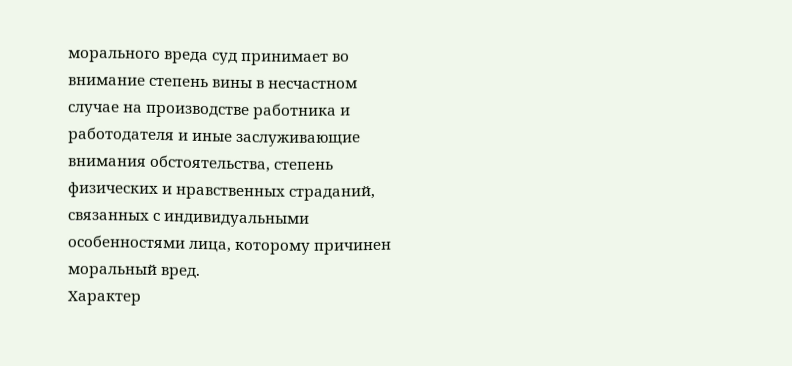морального вреда суд принимает во внимание степень вины в несчастном случае на производстве работника и работодателя и иные заслуживающие внимания обстоятельства, степень физических и нравственных страданий, связанных с индивидуальными особенностями лица, которому причинен моральный вред.
Характер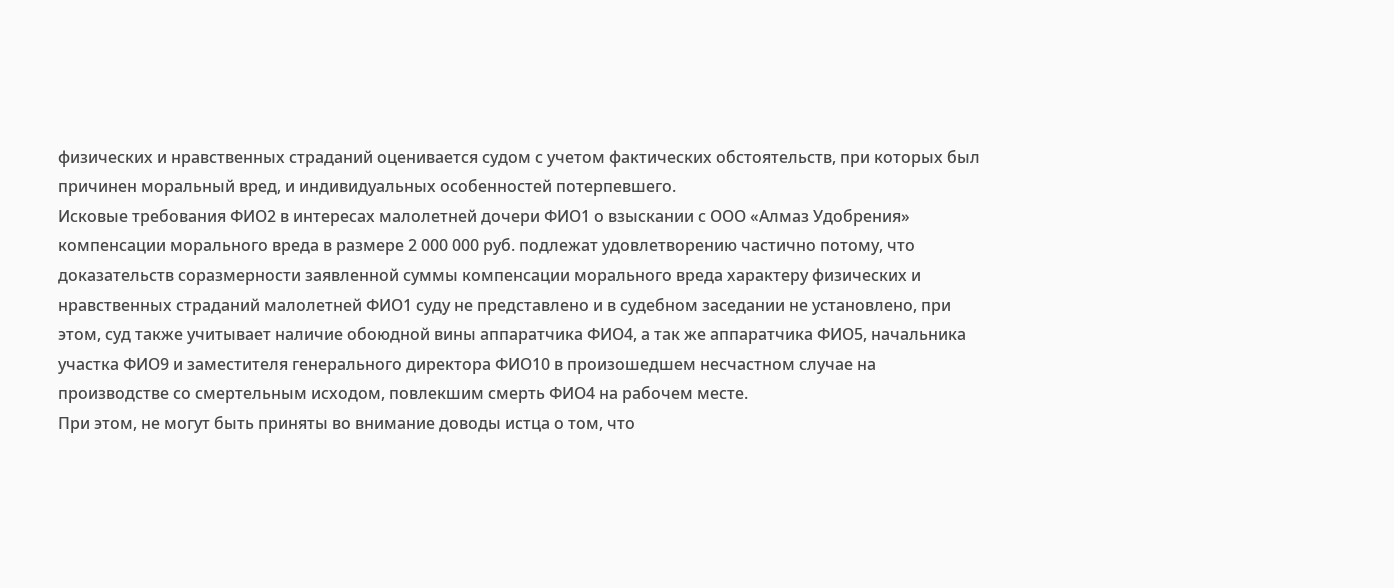физических и нравственных страданий оценивается судом с учетом фактических обстоятельств, при которых был причинен моральный вред, и индивидуальных особенностей потерпевшего.
Исковые требования ФИО2 в интересах малолетней дочери ФИО1 о взыскании с ООО «Алмаз Удобрения» компенсации морального вреда в размере 2 000 000 руб. подлежат удовлетворению частично потому, что доказательств соразмерности заявленной суммы компенсации морального вреда характеру физических и нравственных страданий малолетней ФИО1 суду не представлено и в судебном заседании не установлено, при этом, суд также учитывает наличие обоюдной вины аппаратчика ФИО4, а так же аппаратчика ФИО5, начальника участка ФИО9 и заместителя генерального директора ФИО10 в произошедшем несчастном случае на производстве со смертельным исходом, повлекшим смерть ФИО4 на рабочем месте.
При этом, не могут быть приняты во внимание доводы истца о том, что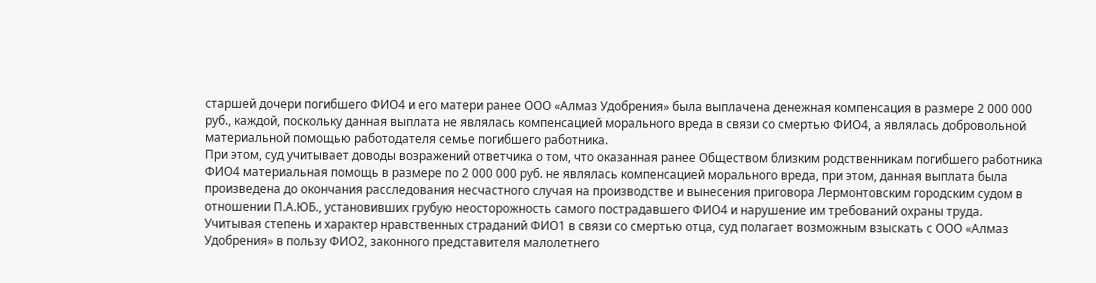старшей дочери погибшего ФИО4 и его матери ранее ООО «Алмаз Удобрения» была выплачена денежная компенсация в размере 2 000 000 руб., каждой, поскольку данная выплата не являлась компенсацией морального вреда в связи со смертью ФИО4, а являлась добровольной материальной помощью работодателя семье погибшего работника.
При этом, суд учитывает доводы возражений ответчика о том, что оказанная ранее Обществом близким родственникам погибшего работника ФИО4 материальная помощь в размере по 2 000 000 руб. не являлась компенсацией морального вреда, при этом, данная выплата была произведена до окончания расследования несчастного случая на производстве и вынесения приговора Лермонтовским городским судом в отношении П.А.ЮБ., установивших грубую неосторожность самого пострадавшего ФИО4 и нарушение им требований охраны труда.
Учитывая степень и характер нравственных страданий ФИО1 в связи со смертью отца, суд полагает возможным взыскать с ООО «Алмаз Удобрения» в пользу ФИО2, законного представителя малолетнего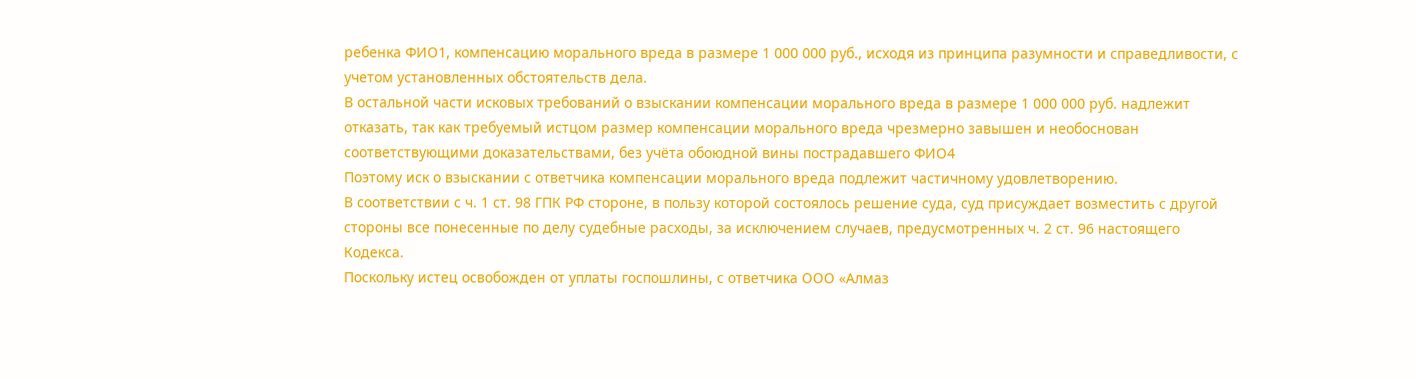ребенка ФИО1, компенсацию морального вреда в размере 1 000 000 руб., исходя из принципа разумности и справедливости, с учетом установленных обстоятельств дела.
В остальной части исковых требований о взыскании компенсации морального вреда в размере 1 000 000 руб. надлежит отказать, так как требуемый истцом размер компенсации морального вреда чрезмерно завышен и необоснован соответствующими доказательствами, без учёта обоюдной вины пострадавшего ФИО4
Поэтому иск о взыскании с ответчика компенсации морального вреда подлежит частичному удовлетворению.
В соответствии с ч. 1 ст. 98 ГПК РФ стороне, в пользу которой состоялось решение суда, суд присуждает возместить с другой стороны все понесенные по делу судебные расходы, за исключением случаев, предусмотренных ч. 2 ст. 96 настоящего Кодекса.
Поскольку истец освобожден от уплаты госпошлины, с ответчика ООО «Алмаз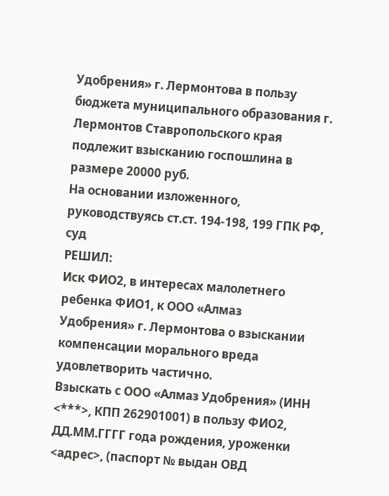Удобрения» г. Лермонтова в пользу бюджета муниципального образования г. Лермонтов Ставропольского края подлежит взысканию госпошлина в размере 20000 руб.
На основании изложенного, руководствуясь ст.ст. 194-198, 199 ГПК РФ, суд
РЕШИЛ:
Иск ФИО2, в интересах малолетнего ребенка ФИО1, к ООО «Алмаз Удобрения» г. Лермонтова о взыскании компенсации морального вреда удовлетворить частично.
Взыскать с ООО «Алмаз Удобрения» (ИНН <***>, КПП 262901001) в пользу ФИО2, ДД.ММ.ГГГГ года рождения, уроженки <адрес>, (паспорт № выдан ОВД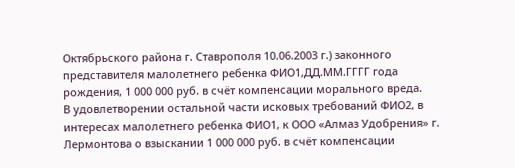Октябрьского района г. Ставрополя 10.06.2003 г.) законного представителя малолетнего ребенка ФИО1,ДД.ММ.ГГГГ года рождения, 1 000 000 руб. в счёт компенсации морального вреда.
В удовлетворении остальной части исковых требований ФИО2, в интересах малолетнего ребенка ФИО1, к ООО «Алмаз Удобрения» г. Лермонтова о взыскании 1 000 000 руб. в счёт компенсации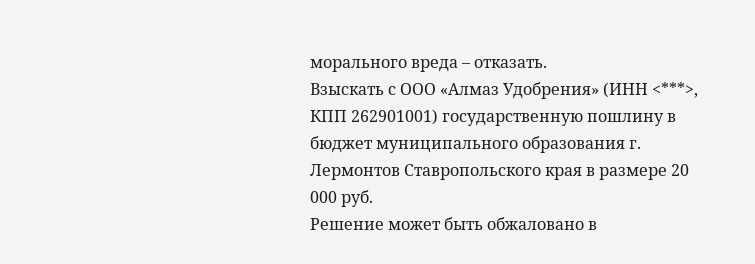морального вреда – отказать.
Взыскать с ООО «Алмаз Удобрения» (ИНН <***>, КПП 262901001) государственную пошлину в бюджет муниципального образования г. Лермонтов Ставропольского края в размере 20 000 руб.
Решение может быть обжаловано в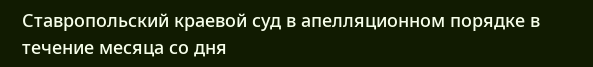Ставропольский краевой суд в апелляционном порядке в течение месяца со дня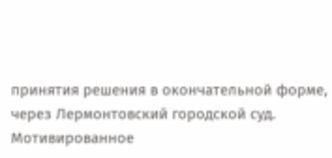принятия решения в окончательной форме, через Лермонтовский городской суд.
Мотивированное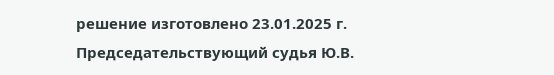решение изготовлено 23.01.2025 г.
Председательствующий судья Ю.В.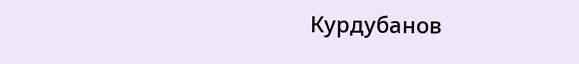Курдубанов